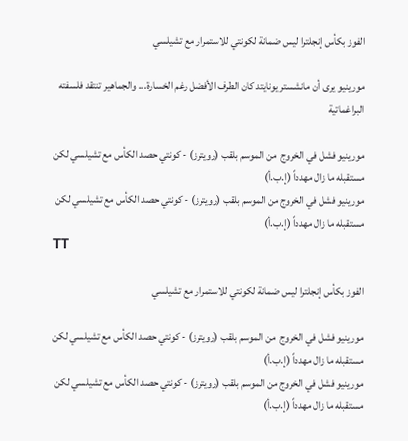الفوز بكأس إنجلترا ليس ضمانة لكونتي للاستمرار مع تشيلسي

مورينيو يرى أن مانشستر يونايتد كان الطرف الأفضل رغم الخسارة... والجماهير تنتقد فلسفته البراغماتية

مورينيو فشل في الخروج  من الموسم بلقب (رويترز) - كونتي حصد الكأس مع تشيلسي لكن مستقبله ما زال مهدداً (إ.ب.أ)
مورينيو فشل في الخروج من الموسم بلقب (رويترز) - كونتي حصد الكأس مع تشيلسي لكن مستقبله ما زال مهدداً (إ.ب.أ)
TT

الفوز بكأس إنجلترا ليس ضمانة لكونتي للاستمرار مع تشيلسي

مورينيو فشل في الخروج  من الموسم بلقب (رويترز) - كونتي حصد الكأس مع تشيلسي لكن مستقبله ما زال مهدداً (إ.ب.أ)
مورينيو فشل في الخروج من الموسم بلقب (رويترز) - كونتي حصد الكأس مع تشيلسي لكن مستقبله ما زال مهدداً (إ.ب.أ)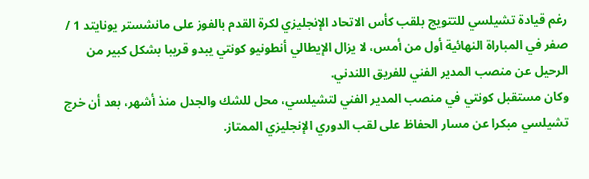رغم قيادة تشيلسي للتتويج بلقب كأس الاتحاد الإنجليزي لكرة القدم بالفوز على مانشستر يونايتد 1 / صفر في المباراة النهائية أول من أمس، لا يزال الإيطالي أنطونيو كونتي يبدو قريبا بشكل كبير من الرحيل عن منصب المدير الفني للفريق اللندني.
وكان مستقبل كونتي في منصب المدير الفني لتشيلسي، محل للشك والجدل منذ أشهر، بعد أن خرج تشيلسي مبكرا عن مسار الحفاظ على لقب الدوري الإنجليزي الممتاز.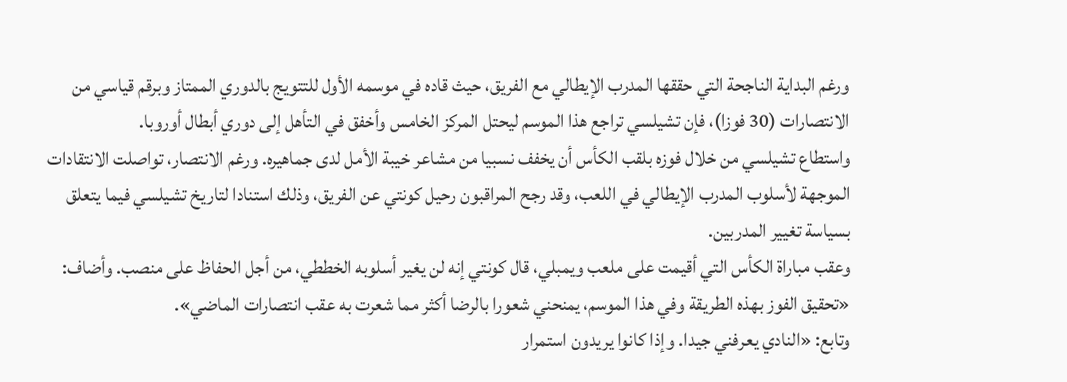ورغم البداية الناجحة التي حققها المدرب الإيطالي مع الفريق، حيث قاده في موسمه الأول للتتويج بالدوري الممتاز وبرقم قياسي من الانتصارات (30 فوزا)، فإن تشيلسي تراجع هذا الموسم ليحتل المركز الخامس وأخفق في التأهل إلى دوري أبطال أوروبا.
واستطاع تشيلسي من خلال فوزه بلقب الكأس أن يخفف نسبيا من مشاعر خيبة الأمل لدى جماهيره. ورغم الانتصار، تواصلت الانتقادات الموجهة لأسلوب المدرب الإيطالي في اللعب، وقد رجح المراقبون رحيل كونتي عن الفريق، وذلك استنادا لتاريخ تشيلسي فيما يتعلق بسياسة تغيير المدربين.
وعقب مباراة الكأس التي أقيمت على ملعب ويمبلي، قال كونتي إنه لن يغير أسلوبه الخططي، من أجل الحفاظ على منصب. وأضاف: «تحقيق الفوز بهذه الطريقة وفي هذا الموسم، يمنحني شعورا بالرضا أكثر مما شعرت به عقب انتصارات الماضي».
وتابع: «النادي يعرفني جيدا. وإذا كانوا يريدون استمرار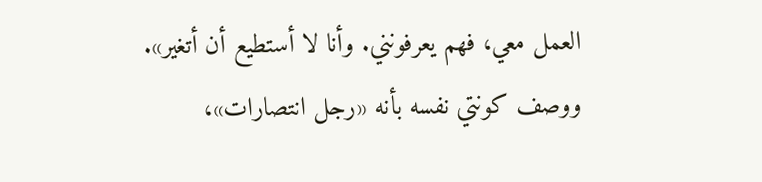العمل معي، فهم يعرفونني. وأنا لا أستطيع أن أتغير».
ووصف كونتي نفسه بأنه «رجل انتصارات»،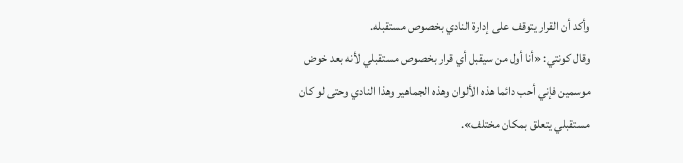وأكد أن القرار يتوقف على إدارة النادي بخصوص مستقبله.
وقال كونتي: «أنا أول من سيقبل أي قرار بخصوص مستقبلي لأنه بعد خوض موسمين فإني أحب دائما هذه الألوان وهذه الجماهير وهذا النادي وحتى لو كان مستقبلي يتعلق بمكان مختلف».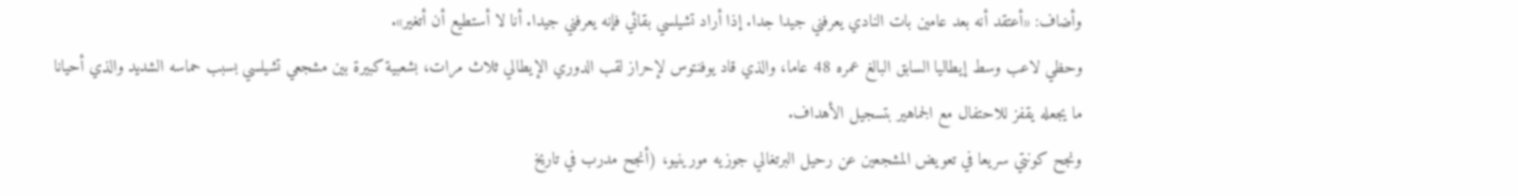وأضاف: «أعتقد أنه بعد عامين بات النادي يعرفني جيدا جدا. إذا أراد تشيلسي بقائي فإنه يعرفني جيدا. أنا لا أستطيع أن أتغير».
وحظي لاعب وسط إيطاليا السابق البالغ عمره 48 عاما، والذي قاد يوفنتوس لإحراز لقب الدوري الإيطالي ثلاث مرات، بشعبية كبيرة بين مشجعي تشيلسي بسبب حماسه الشديد والذي أحيانا ما يجعله يقفز للاحتفال مع الجماهير بتسجيل الأهداف.
ونجح كونتي سريعا في تعويض المشجعين عن رحيل البرتغالي جوزيه مورينيو، (أنجح مدرب في تاريخ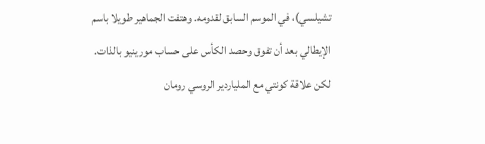تشيلسي)، في الموسم السابق لقدومه. وهتفت الجماهير طويلا باسم الإيطالي بعد أن تفوق وحصد الكأس على حساب مورينيو بالذات.
لكن علاقة كونتي مع الملياردير الروسي رومان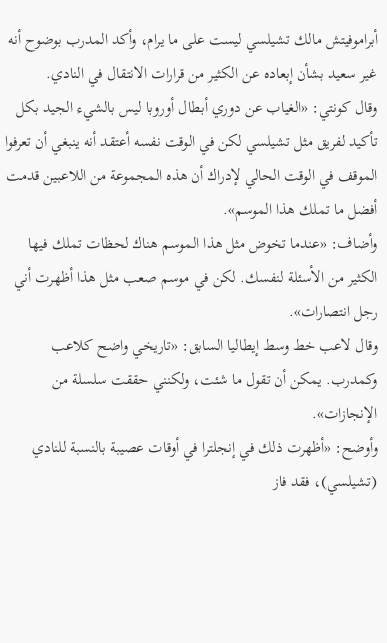أبراموفيتش مالك تشيلسي ليست على ما يرام، وأكد المدرب بوضوح أنه غير سعيد بشأن إبعاده عن الكثير من قرارات الانتقال في النادي.
وقال كونتي: «الغياب عن دوري أبطال أوروبا ليس بالشيء الجيد بكل تأكيد لفريق مثل تشيلسي لكن في الوقت نفسه أعتقد أنه ينبغي أن تعرفوا الموقف في الوقت الحالي لإدراك أن هذه المجموعة من اللاعبين قدمت أفضل ما تملك هذا الموسم».
وأضاف: «عندما تخوض مثل هذا الموسم هناك لحظات تملك فيها الكثير من الأسئلة لنفسك. لكن في موسم صعب مثل هذا أظهرت أني رجل انتصارات».
وقال لاعب خط وسط إيطاليا السابق: «تاريخي واضح كلاعب وكمدرب. يمكن أن تقول ما شئت، ولكنني حققت سلسلة من الإنجازات».
وأوضح: «أظهرت ذلك في إنجلترا في أوقات عصيبة بالنسبة للنادي (تشيلسي)، فقد فاز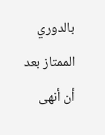بالدوري الممتاز بعد أن أنهى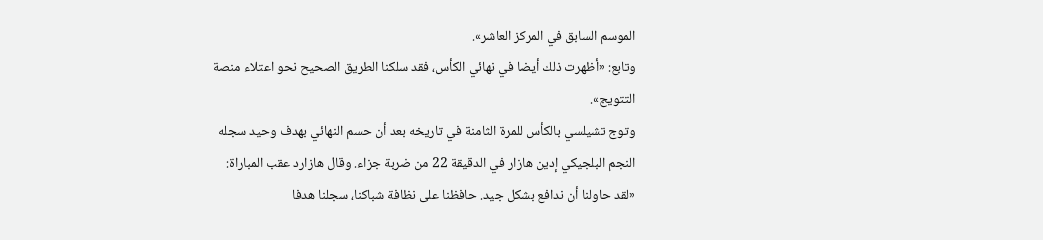الموسم السابق في المركز العاشر».
وتابع: «أظهرت ذلك أيضا في نهائي الكأس، فقد سلكنا الطريق الصحيح نحو اعتلاء منصة التتويج».
وتوج تشيلسي بالكأس للمرة الثامنة في تاريخه بعد أن حسم النهائي بهدف وحيد سجله النجم البلجيكي إدين هازار في الدقيقة 22 من ضربة جزاء. وقال هازارد عقب المباراة: «لقد حاولنا أن ندافع بشكل جيد. حافظنا على نظافة شباكنا، سجلنا هدفا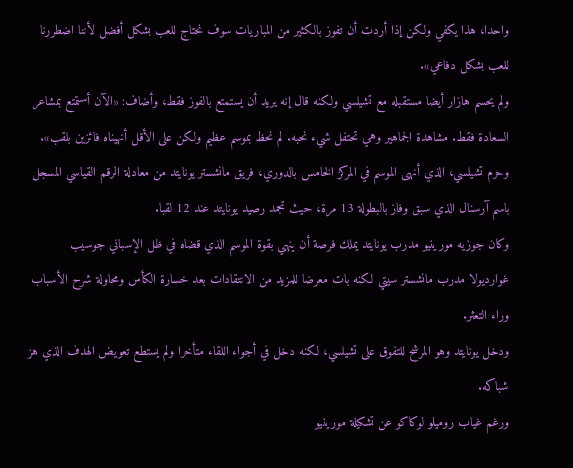واحدا، هذا يكفي ولكن إذا أردت أن تفوز بالكثير من المباريات سوف نحتاج للعب بشكل أفضل لأننا اضطررنا للعب بشكل دفاعي».
ولم يحسم هازار أيضا مستقبله مع تشيلسي ولكنه قال إنه يريد أن يستمتع بالفوز فقط، وأضاف: «الآن أستمتع بمشاعر السعادة فقط. مشاهدة الجماهير وهي تحتفل شيء نحبه. لم نحظ بموسم عظيم ولكن على الأقل أنهيناه فائزين بلقب».
وحرم تشيلسي، الذي أنهى الموسم في المركز الخامس بالدوري، فريق مانشستر يونايتد من معادلة الرقم القياسي المسجل باسم آرسنال الذي سبق وفاز بالبطولة 13 مرة، حيث تجمد رصيد يونايتد عند 12 لقبا.
وكان جوزيه مورينيو مدرب يونايتد يملك فرصة أن ينهي بقوة الموسم الذي قضاه في ظل الإسباني جوسيب غوارديولا مدرب مانشستر سيتي لكنه بات معرضا للمزيد من الانتقادات بعد خسارة الكأس ومحاولة شرح الأسباب وراء التعثر.
ودخل يونايتد وهو المرشح للتفوق على تشيلسي، لكنه دخل في أجواء اللقاء متأخرا ولم يستطع تعويض الهدف الذي هز شباكه.
ورغم غياب روميلو لوكاكو عن تشكيلة مورينيو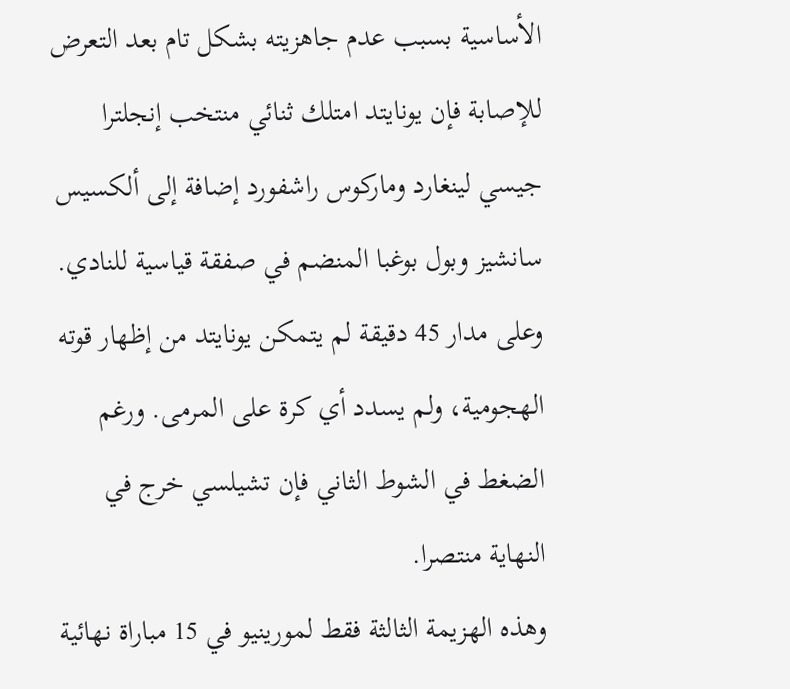الأساسية بسبب عدم جاهزيته بشكل تام بعد التعرض للإصابة فإن يونايتد امتلك ثنائي منتخب إنجلترا جيسي لينغارد وماركوس راشفورد إضافة إلى ألكسيس سانشيز وبول بوغبا المنضم في صفقة قياسية للنادي.
وعلى مدار 45 دقيقة لم يتمكن يونايتد من إظهار قوته الهجومية، ولم يسدد أي كرة على المرمى. ورغم الضغط في الشوط الثاني فإن تشيلسي خرج في النهاية منتصرا.
وهذه الهزيمة الثالثة فقط لمورينيو في 15 مباراة نهائية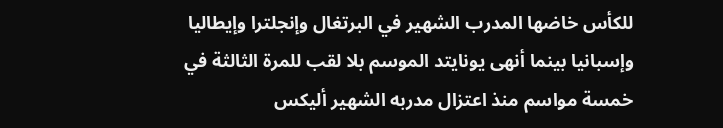للكأس خاضها المدرب الشهير في البرتغال وإنجلترا وإيطاليا وإسبانيا بينما أنهى يونايتد الموسم بلا لقب للمرة الثالثة في خمسة مواسم منذ اعتزال مدربه الشهير أليكس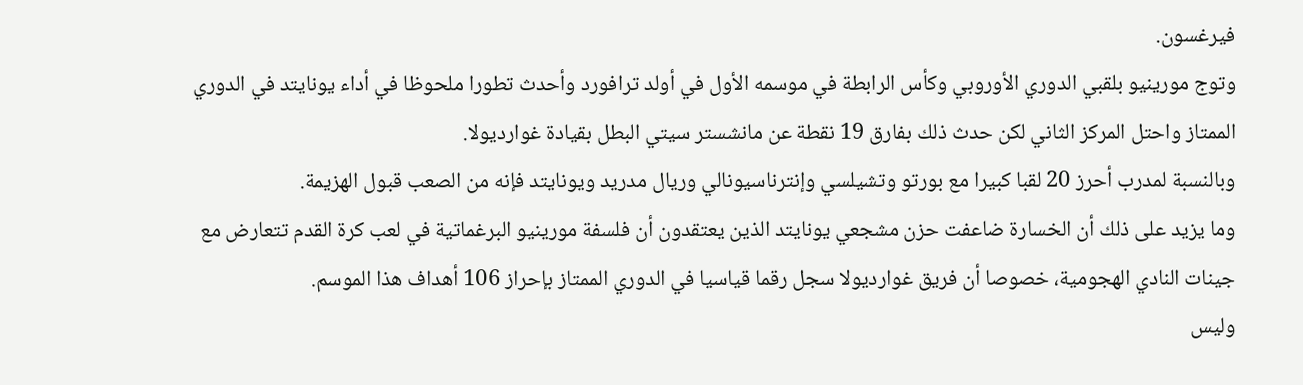فيرغسون.
وتوج مورينيو بلقبي الدوري الأوروبي وكأس الرابطة في موسمه الأول في أولد ترافورد وأحدث تطورا ملحوظا في أداء يونايتد في الدوري الممتاز واحتل المركز الثاني لكن حدث ذلك بفارق 19 نقطة عن مانشستر سيتي البطل بقيادة غوارديولا.
وبالنسبة لمدرب أحرز 20 لقبا كبيرا مع بورتو وتشيلسي وإنترناسيونالي وريال مدريد ويونايتد فإنه من الصعب قبول الهزيمة.
وما يزيد على ذلك أن الخسارة ضاعفت حزن مشجعي يونايتد الذين يعتقدون أن فلسفة مورينيو البرغماتية في لعب كرة القدم تتعارض مع جينات النادي الهجومية، خصوصا أن فريق غوارديولا سجل رقما قياسيا في الدوري الممتاز بإحراز 106 أهداف هذا الموسم.
وليس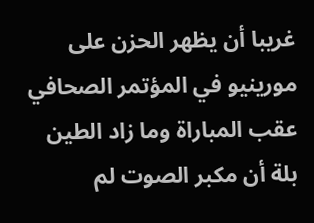غريبا أن يظهر الحزن على مورينيو في المؤتمر الصحافي عقب المباراة وما زاد الطين بلة أن مكبر الصوت لم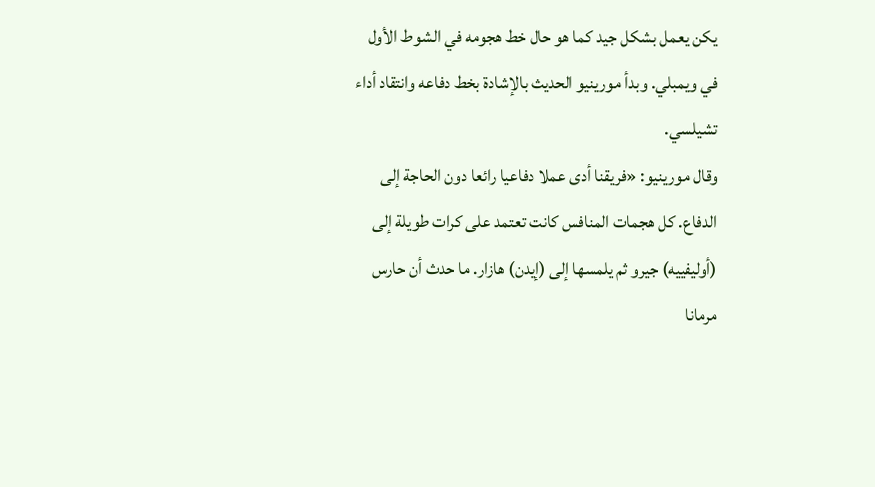يكن يعمل بشكل جيد كما هو حال خط هجومه في الشوط الأول في ويمبلي. وبدأ مورينيو الحديث بالإشادة بخط دفاعه وانتقاد أداء تشيلسي.
وقال مورينيو: «فريقنا أدى عملا دفاعيا رائعا دون الحاجة إلى الدفاع. كل هجمات المنافس كانت تعتمد على كرات طويلة إلى (أوليفييه) جيرو ثم يلمسها إلى (إيدن) هازار. ما حدث أن حارس مرمانا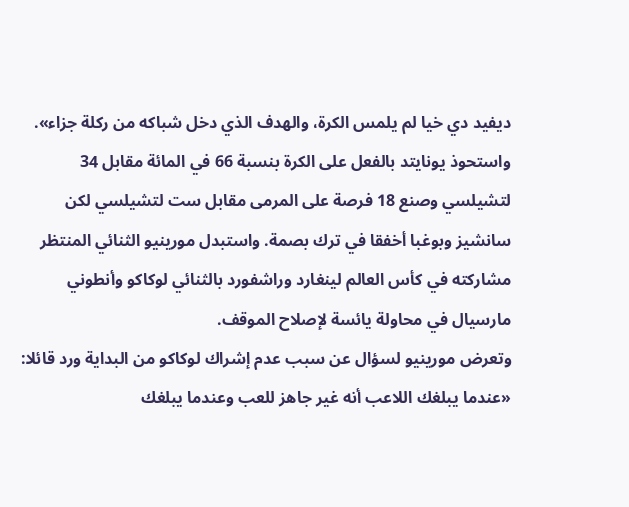ديفيد دي خيا لم يلمس الكرة، والهدف الذي دخل شباكه من ركلة جزاء».
واستحوذ يونايتد بالفعل على الكرة بنسبة 66 في المائة مقابل 34 لتشيلسي وصنع 18 فرصة على المرمى مقابل ست لتشيلسي لكن سانشيز وبوغبا أخفقا في ترك بصمة. واستبدل مورينيو الثنائي المنتظر مشاركته في كأس العالم لينغارد وراشفورد بالثنائي لوكاكو وأنطوني مارسيال في محاولة يائسة لإصلاح الموقف.
وتعرض مورينيو لسؤال عن سبب عدم إشراك لوكاكو من البداية ورد قائلا: «عندما يبلغك اللاعب أنه غير جاهز للعب وعندما يبلغك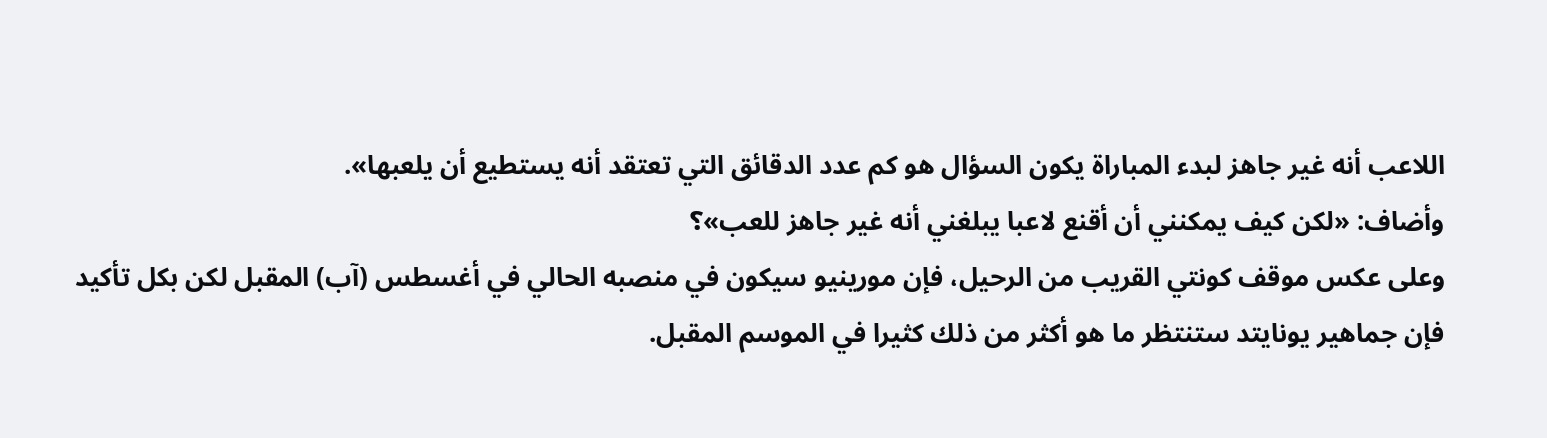اللاعب أنه غير جاهز لبدء المباراة يكون السؤال هو كم عدد الدقائق التي تعتقد أنه يستطيع أن يلعبها».
وأضاف: «لكن كيف يمكنني أن أقنع لاعبا يبلغني أنه غير جاهز للعب»؟
وعلى عكس موقف كونتي القريب من الرحيل، فإن مورينيو سيكون في منصبه الحالي في أغسطس (آب) المقبل لكن بكل تأكيد فإن جماهير يونايتد ستنتظر ما هو أكثر من ذلك كثيرا في الموسم المقبل.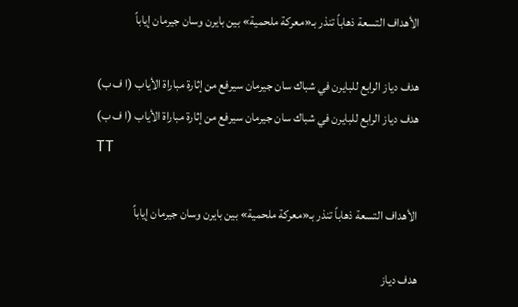الأهداف التسعة ذهاباً تنذر بـ«معركة ملحمية» بين بايرن وسان جيرمان إياباً

هدف دياز الرابع للبايرن في شباك سان جيرمان سيرفع من إثارة مباراة الأياب (ا ف ب)
هدف دياز الرابع للبايرن في شباك سان جيرمان سيرفع من إثارة مباراة الأياب (ا ف ب)
TT

الأهداف التسعة ذهاباً تنذر بـ«معركة ملحمية» بين بايرن وسان جيرمان إياباً

هدف دياز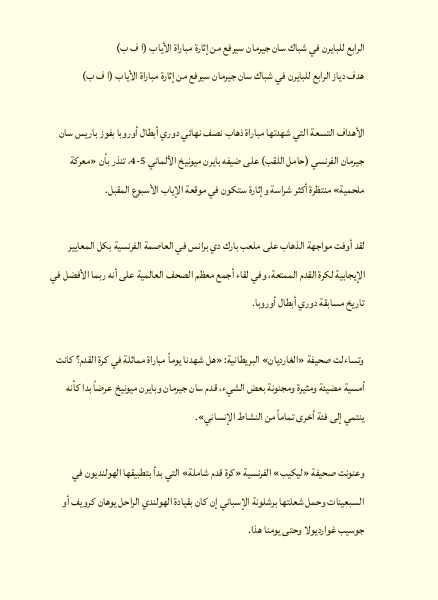الرابع للبايرن في شباك سان جيرمان سيرفع من إثارة مباراة الأياب (ا ف ب)
هدف دياز الرابع للبايرن في شباك سان جيرمان سيرفع من إثارة مباراة الأياب (ا ف ب)

الأهداف التسعة التي شهدتها مباراة ذهاب نصف نهائي دوري أبطال أوروبا بفوز باريس سان جيرمان الفرنسي (حامل اللقب) على ضيفه بايرن ميونيخ الألماني 5-4، تنذر بأن «معركة ملحمية» منتظرة أكثر شراسة وإثارة ستكون في موقعة الإياب الأسبوع المقبل.

لقد أوفت مواجهة الذهاب على ملعب بارك دي برانس في العاصمة الفرنسية بكل المعايير الإيجابية لكرة القدم الممتعة، وفي لقاء أجمع معظم الصحف العالمية على أنه ربما الأفضل في تاريخ مسابقة دوري أبطال أوروبا.

وتساءلت صحيفة «الغارديان» البريطانية: «هل شهدنا يوماً مباراة مماثلة في كرة القدم؟ كانت أمسية مضيئة ومثيرة ومجنونة بعض الشيء، قدم سان جيرمان وبايرن ميونيخ عرضاً بدا كأنه ينتمي إلى فئة أخرى تماماً من النشاط الإنساني».

وعنونت صحيفة «ليكيب» الفرنسية «كرة قدم شاملة» التي بدأ بتطبيقها الهولنديون في السبعينات وحمل شعلتها برشلونة الإسباني إن كان بقيادة الهولندي الراحل يوهان كرويف أو جوسيب غوارديولا وحتى يومنا هذا.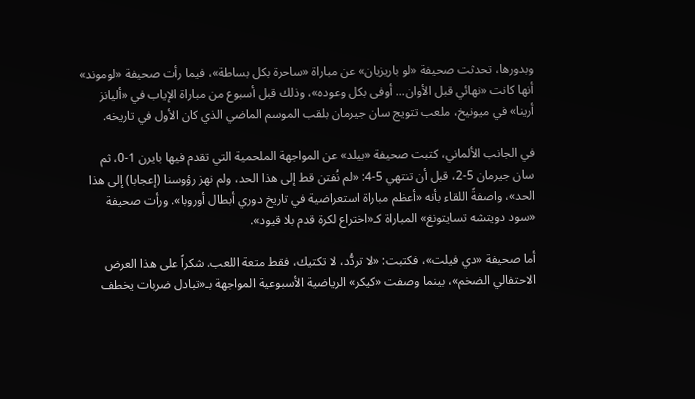وبدورها، تحدثت صحيفة «لو باريزيان» عن مباراة «ساحرة بكل بساطة»، فيما رأت صحيفة «لوموند» أنها كانت «نهائي قبل الأوان... أوفى بكل وعوده»، وذلك قبل أسبوع من مباراة الإياب في «أليانز أرينا» في ميونيخ، ملعب تتويج سان جيرمان بلقب الموسم الماضي الذي كان الأول في تاريخه.

في الجانب الألماني، كتبت صحيفة «بيلد» عن المواجهة الملحمية التي تقدم فيها بايرن 1-0، ثم سان جيرمان 5-2، قبل أن تنتهي 5-4: «لم نُفتن قط إلى هذا الحد، ولم نهز رؤوسنا (إعجابا) إلى هذا الحد»، واصفةً اللقاء بأنه «أعظم مباراة استعراضية في تاريخ دوري أبطال أوروبا». ورأت صحيفة «سود دويتشه تسايتونغ» المباراة كـ«اختراع لكرة قدم بلا قيود».

أما صحيفة «دي فيلت»، فكتبت: «لا تردُّد، لا تكتيك، فقط متعة اللعب. شكراً على هذا العرض الاحتفالي الضخم»، بينما وصفت «كيكر» الرياضية الأسبوعية المواجهة بـ«تبادل ضربات يخطف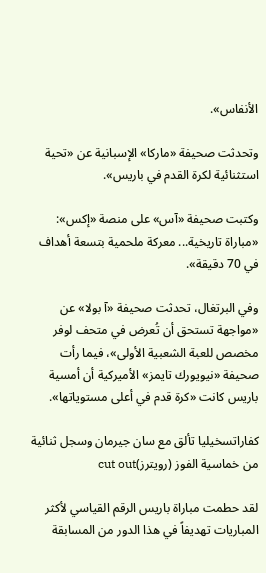الأنفاس».

وتحدثت صحيفة «ماركا» الإسبانية عن «تحية استثنائية لكرة القدم في باريس».

وكتبت صحيفة «آس» على منصة «إكس»: «مباراة تاريخية... معركة ملحمية بتسعة أهداف في 70 دقيقة».

وفي البرتغال، تحدثت صحيفة «آ بولا» عن «مواجهة تستحق أن تُعرض في متحف لوفر مخصص للعبة الشعبية الأولى»، فيما رأت صحيفة «نيويورك تايمز» الأميركية أن أمسية باريس كانت «كرة قدم في أعلى مستوياتها».

كفاراتسخيليا تألق مع سان جيرمان وسجل ثنائية من خماسية الفوز (رويترز)cut out

لقد حطمت مباراة باريس الرقم القياسي لأكثر المباريات تهديفاً في هذا الدور من المسابقة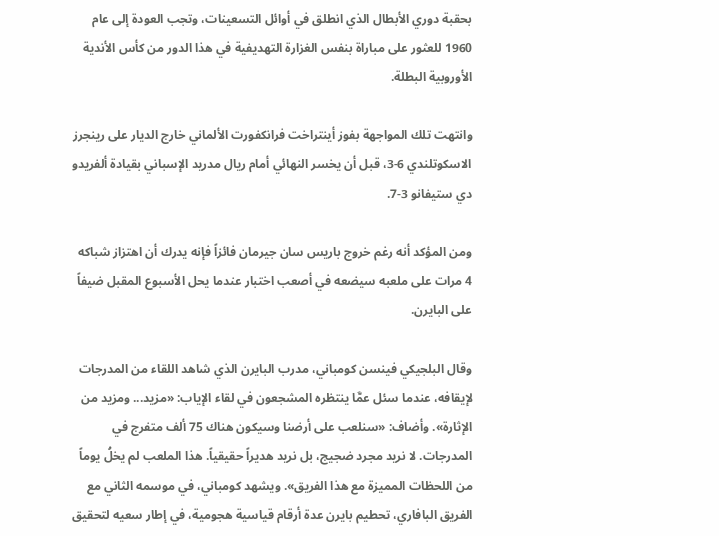بحقبة دوري الأبطال الذي انطلق في أوائل التسعينات، وتجب العودة إلى عام 1960 للعثور على مباراة بنفس الغزارة التهديفية في هذا الدور من كأس الأندية الأوروبية البطلة.

وانتهت تلك المواجهة بفوز أينتراخت فرانكفورت الألماني خارج الديار على رينجرز الاسكوتلندي 6-3، قبل أن يخسر النهائي أمام ريال مدريد الإسباني بقيادة ألفريدو دي ستيفانو 3-7.

ومن المؤكد أنه رغم خروج باريس سان جيرمان فائزاً فإنه يدرك أن اهتزاز شباكه 4 مرات على ملعبه سيضعه في أصعب اختبار عندما يحل الأسبوع المقبل ضيفاً على البايرن.

وقال البلجيكي فينسن كومباني، مدرب البايرن الذي شاهد اللقاء من المدرجات لإيقافه، عندما سئل عمَّا ينتظره المشجعون في لقاء الإياب: «مزيد... ومزيد من الإثارة». وأضاف: «سنلعب على أرضنا وسيكون هناك 75 ألف متفرج في المدرجات. لا نريد مجرد ضجيج، بل نريد هديراً حقيقياً. هذا الملعب لم يخلُ يوماً من اللحظات المميزة مع هذا الفريق». ويشهد كومباني، في موسمه الثاني مع الفريق البافاري، تحطيم بايرن عدة أرقام قياسية هجومية، في إطار سعيه لتحقيق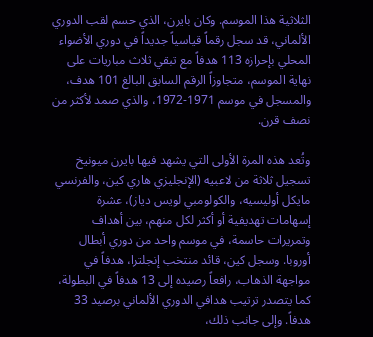الثلاثية هذا الموسم. وكان بايرن، الذي حسم لقب الدوري الألماني، قد سجل رقماً قياسياً جديداً في دوري الأضواء المحلي بإحرازه 113 هدفاً مع تبقي ثلاث مباريات على نهاية الموسم، متجاوزاً الرقم السابق البالغ 101 هدف، والمسجل في موسم 1971-1972، والذي صمد لأكثر من نصف قرن.

وتُعد هذه المرة الأولى التي يشهد فيها بايرن ميونيخ تسجيل ثلاثة من لاعبيه (الإنجليزي هاري كين، والفرنسي مايكل أوليسيه، والكولومبي لويس دياز)، عشرة إسهامات تهديفية أو أكثر لكل منهم، بين أهداف وتمريرات حاسمة، في موسم واحد من دوري أبطال أوروبا. وسجل كين، قائد منتخب إنجلترا، هدفاً في مواجهة الذهاب، رافعاً رصيده إلى 13 هدفاً في البطولة، كما يتصدر ترتيب هدافي الدوري الألماني برصيد 33 هدفاً. وإلى جانب ذلك،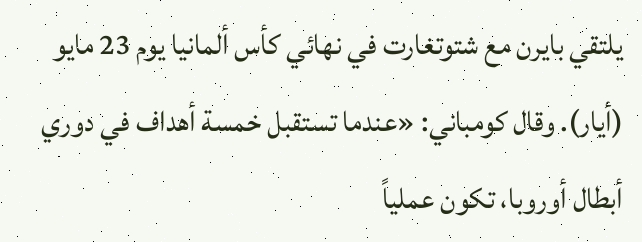يلتقي بايرن مع شتوتغارت في نهائي كأس ألمانيا يوم 23 مايو (أيار). وقال كومباني: «عندما تستقبل خمسة أهداف في دوري أبطال أوروبا، تكون عملياً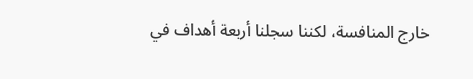خارج المنافسة، لكننا سجلنا أربعة أهداف في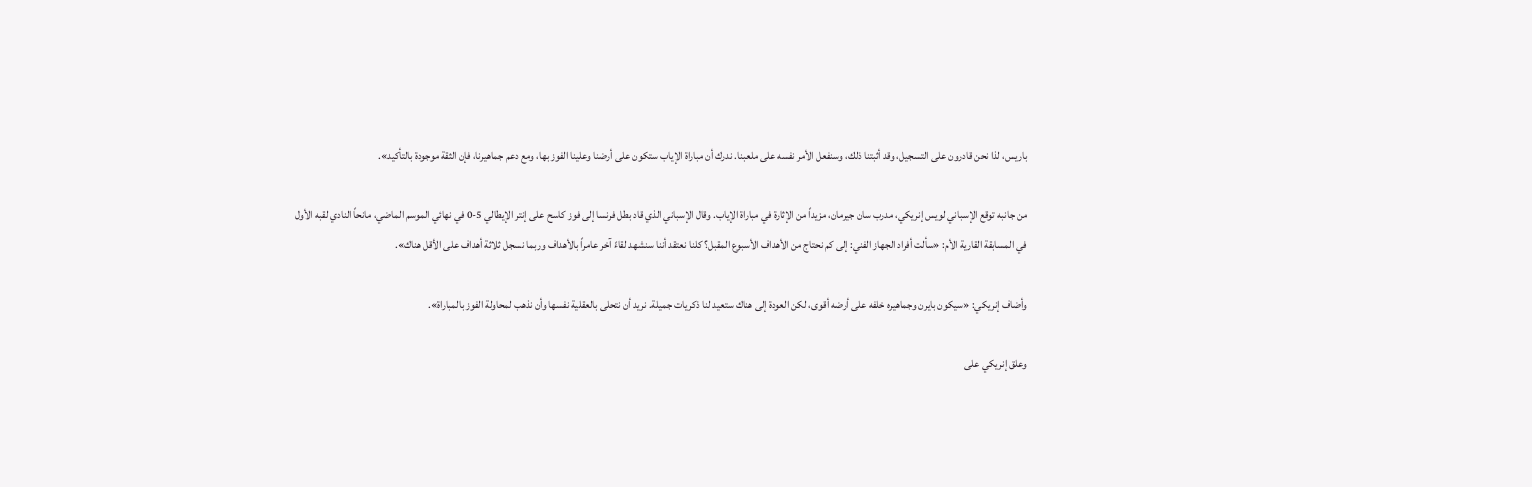باريس، لذا نحن قادرون على التسجيل، وقد أثبتنا ذلك، وسنفعل الأمر نفسه على ملعبنا. ندرك أن مباراة الإياب ستكون على أرضنا وعلينا الفوز بها، ومع دعم جماهيرنا، فإن الثقة موجودة بالتأكيد».

من جانبه توقع الإسباني لويس إنريكي، مدرب سان جيرمان، مزيداً من الإثارة في مباراة الإياب. وقال الإسباني الذي قاد بطل فرنسا إلى فوز كاسح على إنتر الإيطالي 5-0 في نهائي الموسم الماضي، مانحاً النادي لقبه الأول في المسابقة القارية الأم: «سألت أفراد الجهاز الفني: إلى كم نحتاج من الأهداف الأسبوع المقبل؟ كلنا نعتقد أننا سنشهد لقاءً آخر عامراً بالأهداف وربما نسجل ثلاثة أهداف على الأقل هناك».

وأضاف إنريكي: «سيكون بايرن وجماهيره خلفه على أرضه أقوى، لكن العودة إلى هناك ستعيد لنا ذكريات جميلة. نريد أن نتحلى بالعقلية نفسها وأن نذهب لمحاولة الفوز بالمباراة».

وعلق إنريكي على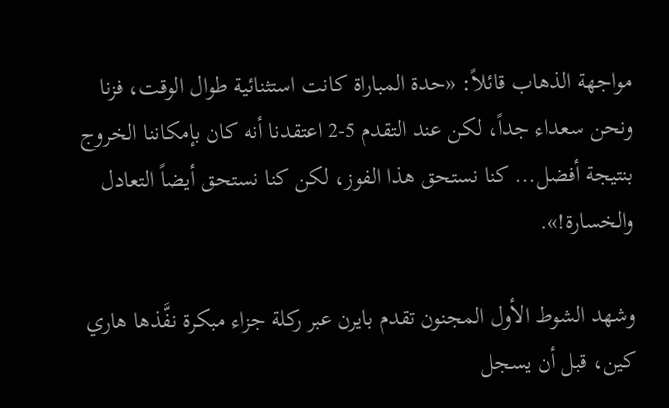مواجهة الذهاب قائلاً: «حدة المباراة كانت استثنائية طوال الوقت، فزنا ونحن سعداء جداً، لكن عند التقدم 5-2 اعتقدنا أنه كان بإمكاننا الخروج بنتيجة أفضل... كنا نستحق هذا الفوز، لكن كنا نستحق أيضاً التعادل والخسارة!».

وشهد الشوط الأول المجنون تقدم بايرن عبر ركلة جزاء مبكرة نفَّذها هاري كين، قبل أن يسجل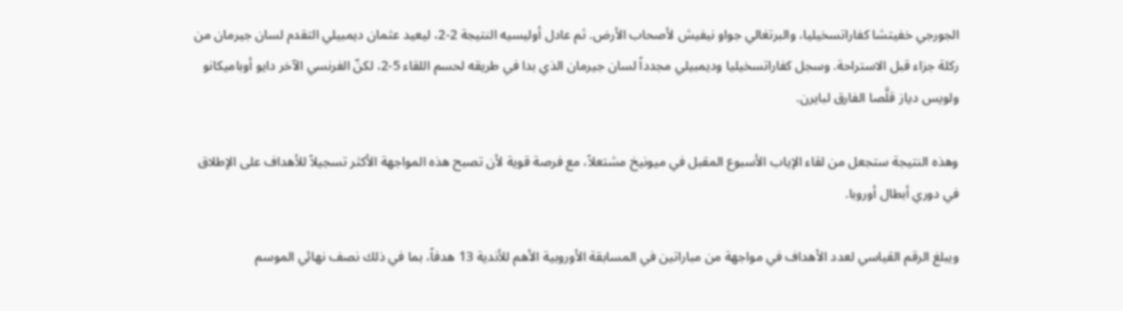الجورجي خفيتشا كفاراتسخيليا، والبرتغالي جواو نيفيش لأصحاب الأرض. ثم عادل أوليسيه النتيجة 2-2، ليعيد عثمان ديمبيلي التقدم لسان جيرمان من ركلة جزاء قبل الاستراحة. وسجل كفاراتسخيليا وديمبيلي مجدداً لسان جيرمان الذي بدا في طريقه لحسم اللقاء 5-2، لكنّ الفرنسي الآخر دايو أوباميكانو ولويس دياز قلَّصا الفارق لبايرن.

وهذه النتيجة ستجعل من لقاء الإياب الأسبوع المقبل في ميونيخ مشتعلاً، مع فرصة قوية لأن تصبح هذه المواجهة الأكثر تسجيلاً للأهداف على الإطلاق في دوري أبطال أوروبا.

ويبلغ الرقم القياسي لعدد الأهداف في مواجهة من مباراتين في المسابقة الأوروبية الأهم للأندية 13 هدفاً، بما في ذلك نصف نهائي الموسم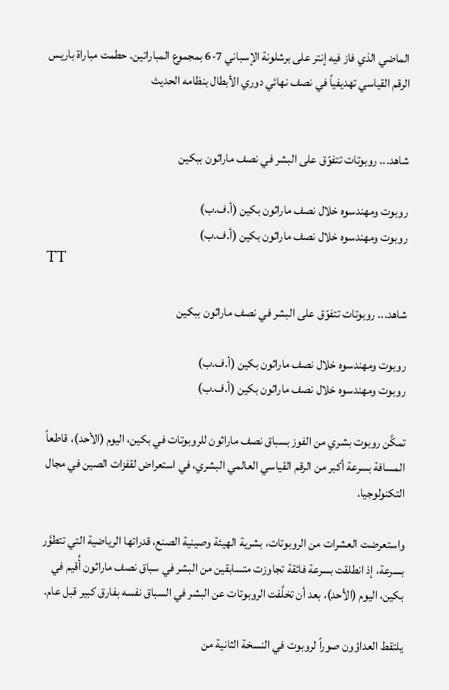الماضي الذي فاز فيه إنتر على برشلونة الإسباني 7-6 بمجموع المباراتين. حطمت مباراة باريس الرقم القياسي تهديفياً في نصف نهائي دوري الأبطال بنظامه الحديث


شاهد... روبوتات تتفوّق على البشر في نصف ماراثون ببكين

روبوت ومهندسوه خلال نصف ماراثون بكين (أ.ف.ب)
روبوت ومهندسوه خلال نصف ماراثون بكين (أ.ف.ب)
TT

شاهد... روبوتات تتفوّق على البشر في نصف ماراثون ببكين

روبوت ومهندسوه خلال نصف ماراثون بكين (أ.ف.ب)
روبوت ومهندسوه خلال نصف ماراثون بكين (أ.ف.ب)

تمكَّن روبوت بشري من الفوز بسباق نصف ماراثون للروبوتات في بكين، اليوم (الأحد)، قاطعاً المسافة بسرعة أكبر من الرقم القياسي العالمي البشري، في استعراض لقفزات الصين في مجال التكنولوجيا.

واستعرضت العشرات ‌من الروبوتات، بشرية الهيئة وصينية الصنع، قدراتها الرياضية التي تتطوَّر بسرعة، إذ انطلقت بسرعة فائقة تجاوزت متسابقين من البشر في سباق نصف ماراثون أُقيم في بكين، اليوم (الأحد)، بعد أن تخلَّفت الروبوتات عن البشر في السباق نفسه بفارق كبير قبل عام.

يلتقط العداؤون صوراً لروبوت في النسخة الثانية من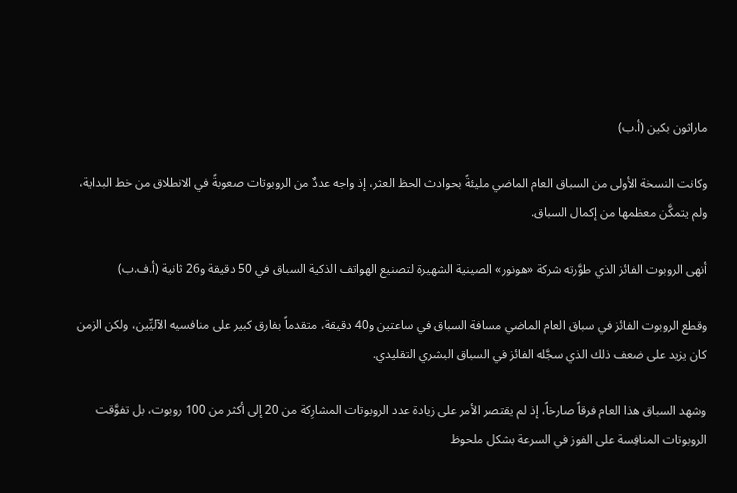ماراثون بكين (أ.ب)

وكانت النسخة الأولى من السباق العام الماضي مليئةً بحوادث الحظ العثر، إذ واجه عددٌ من الروبوتات صعوبةً في الانطلاق من خط البداية، ولم يتمكَّن معظمها ‌من إكمال ‌السباق.

أنهى الروبوت الفائز الذي طوَّرته شركة «هونور» الصينية الشهيرة لتصنيع الهواتف الذكية السباق في 50 دقيقة و26 ثانية (أ.ف.ب)

وقطع الروبوت الفائز في سباق ‌العام الماضي مسافة السباق في ساعتين و40 دقيقة، متقدماً بفارق كبير على منافسيه الآليِّين، ولكن الزمن كان يزيد على ضعف ذلك الذي سجَّله الفائز في السباق البشري التقليدي.

وشهد السباق هذا العام فرقاً صارخاً، إذ لم يقتصر الأمر على زيادة عدد الروبوتات المشارِكة من 20 إلى أكثر من 100 روبوت، بل تفوَّقت الروبوتات ‌المنافِسة على الفوز ‌في السرعة بشكل ملحوظ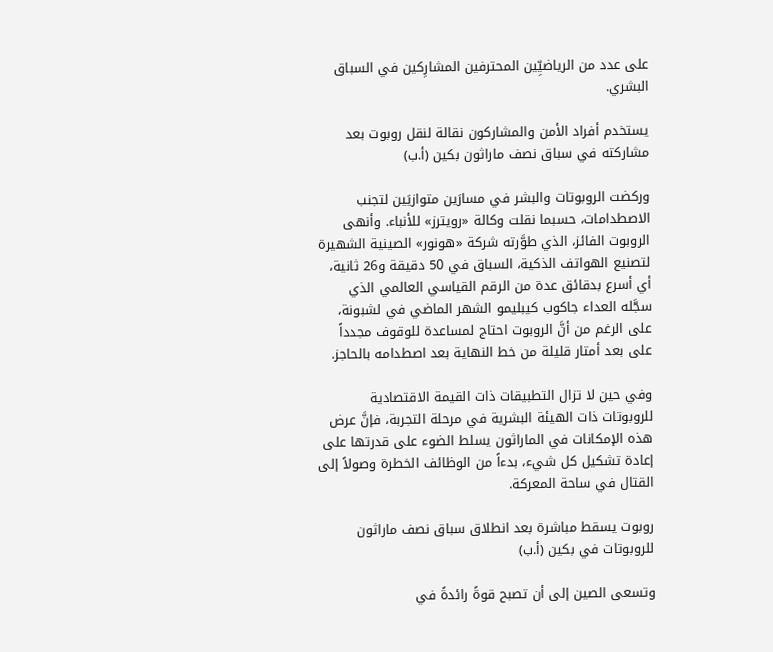على عدد من الرياضيِّين المحترفين المشارِكين ‌في السباق البشري.

يستخدم أفراد الأمن والمشاركون نقالة لنقل روبوت بعد مشاركته في سباق نصف ماراثون بكين (أ.ب)

وركضت الروبوتات والبشر في مسارَين ‌متوازيَين لتجنب الاصطدامات، حسبما نقلت وكالة «رويترز» للأنباء. وأنهى الروبوت الفائز، الذي طوَّرته شركة «هونور» الصينية الشهيرة لتصنيع الهواتف الذكية، السباق في 50 دقيقة و26 ثانية، أي أسرع بدقائق عدة من الرقم ‌القياسي العالمي الذي سجَّله العداء جاكوب كيبليمو الشهر الماضي في لشبونة، على الرغم من أنَّ الروبوت احتاج لمساعدة للوقوف مجدداً على بعد أمتار قليلة من خط النهاية بعد اصطدامه بالحاجز.

وفي حين لا تزال التطبيقات ذات القيمة الاقتصادية للروبوتات ذات الهيئة البشرية في مرحلة التجربة، فإنَّ عرض هذه الإمكانات في الماراثون يسلط الضوء على قدرتها على إعادة تشكيل كل شيء، بدءاً من الوظائف الخطرة وصولاً إلى القتال في ساحة المعركة.

روبوت يسقط مباشرة بعد انطلاق سباق نصف ماراثون للروبوتات في بكين (أ.ب)

وتسعى الصين إلى أن تصبح قوةً رائدةً في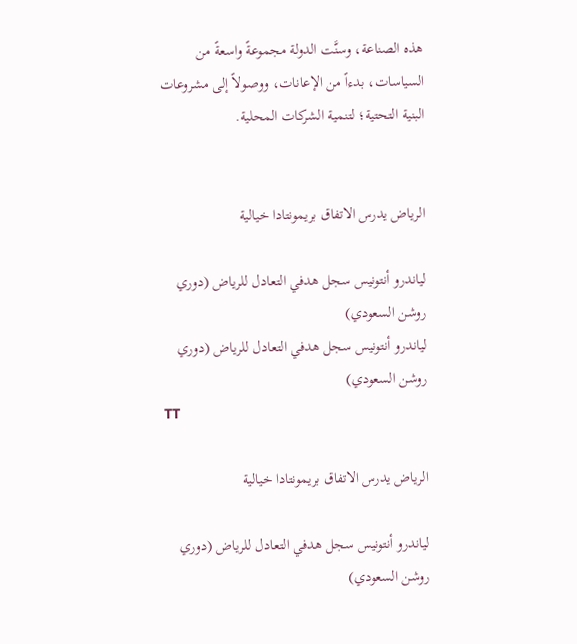هذه الصناعة، وسنَّت الدولة مجموعةً واسعةً من السياسات، بدءاً من الإعانات، ووصولاً إلى مشروعات البنية التحتية؛ لتنمية الشركات المحلية.


الرياض يدرس الاتفاق بريمونتادا خيالية

لياندرو أنتونيس سجل هدفي التعادل للرياض (دوري روشن السعودي)
لياندرو أنتونيس سجل هدفي التعادل للرياض (دوري روشن السعودي)
TT

الرياض يدرس الاتفاق بريمونتادا خيالية

لياندرو أنتونيس سجل هدفي التعادل للرياض (دوري روشن السعودي)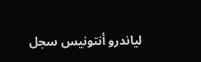لياندرو أنتونيس سجل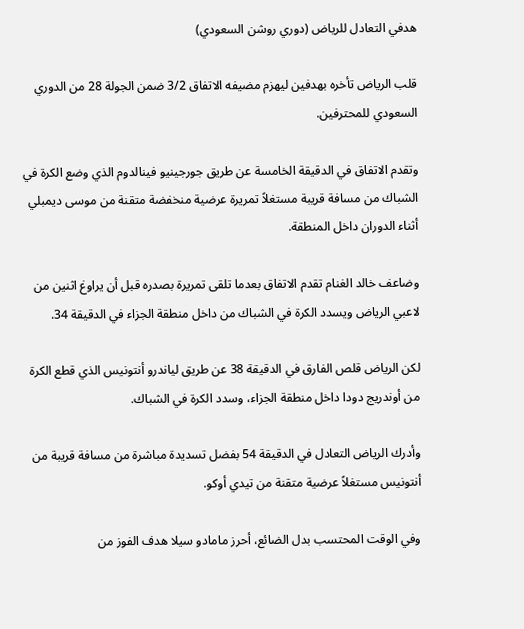هدفي التعادل للرياض (دوري روشن السعودي)

قلب الرياض تأخره بهدفين ليهزم مضيفه الاتفاق 3/2 ضمن الجولة 28 من الدوري السعودي للمحترفين.

وتقدم الاتفاق في الدقيقة الخامسة عن طريق جورجينيو فينالدوم الذي وضع الكرة في الشباك من مسافة قريبة مستغلاً تمريرة عرضية منخفضة متقنة من موسى ديمبلي أثناء الدوران داخل المنطقة.

وضاعف خالد الغنام تقدم الاتفاق بعدما تلقى تمريرة بصدره قبل أن يراوغ اثنين من لاعبي الرياض ويسدد الكرة في الشباك من داخل منطقة الجزاء في الدقيقة 34.

لكن الرياض قلص الفارق في الدقيقة 38 عن طريق لياندرو أنتونيس الذي قطع الكرة من أوندريج دودا داخل منطقة الجزاء، وسدد الكرة في الشباك.

وأدرك الرياض التعادل في الدقيقة 54 بفضل تسديدة مباشرة من مسافة قريبة من أنتونيس مستغلاً عرضية متقنة من تيدي أوكو.

وفي الوقت المحتسب بدل الضائع، أحرز مامادو سيلا هدف الفوز من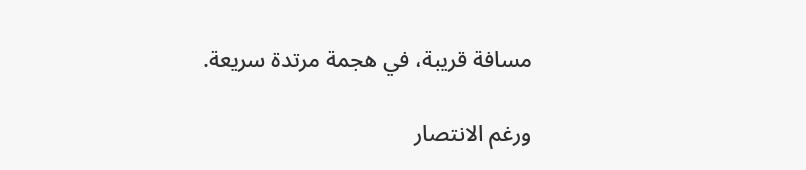مسافة قريبة، في هجمة مرتدة سريعة.

ورغم الانتصار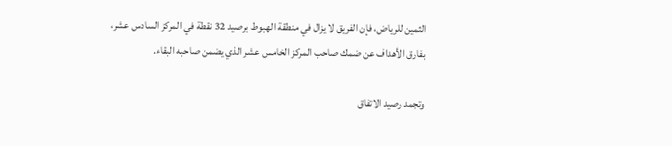الثمين للرياض، فإن الفريق لا يزال في منطقة الهبوط برصيد 32 نقطة في المركز السادس عشر، بفارق الأهداف عن ضمك صاحب المركز الخامس عشر الذي يضمن صاحبه البقاء.

وتجمد رصيد الاتفاق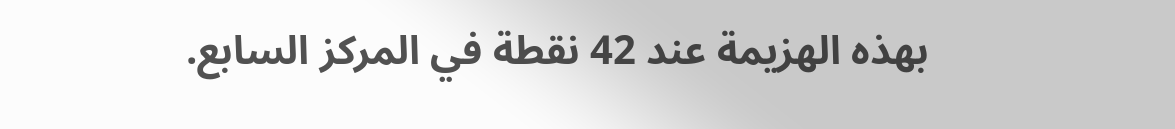بهذه الهزيمة عند 42 نقطة في المركز السابع.